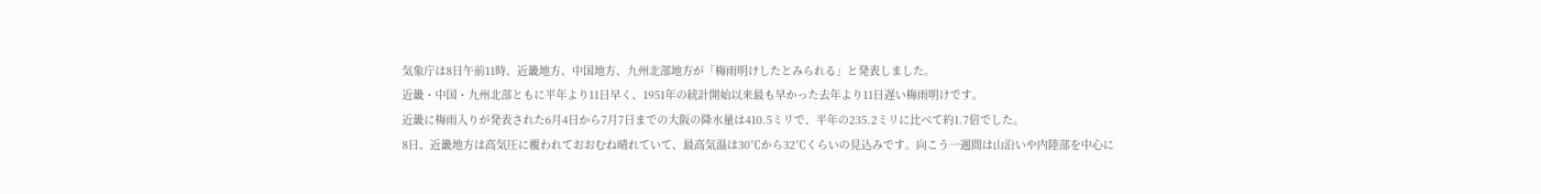気象庁は8日午前11時、近畿地方、中国地方、九州北部地方が「梅雨明けしたとみられる」と発表しました。
近畿・中国・九州北部ともに平年より11日早く、1951年の統計開始以来最も早かった去年より11日遅い梅雨明けです。
近畿に梅雨入りが発表された6月4日から7月7日までの大阪の降水量は410.5ミリで、平年の235.2ミリに比べて約1.7倍でした。
8日、近畿地方は高気圧に覆われておおむね晴れていて、最高気温は30℃から32℃くらいの見込みです。向こう一週間は山沿いや内陸部を中心に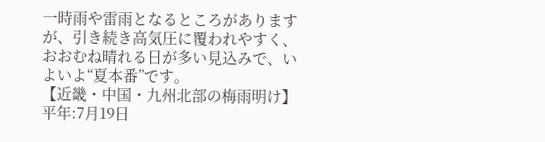一時雨や雷雨となるところがありますが、引き続き高気圧に覆われやすく、おおむね晴れる日が多い見込みで、いよいよ“夏本番”です。
【近畿・中国・九州北部の梅雨明け】
平年:7月19日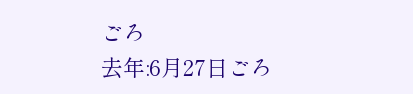ごろ
去年:6月27日ごろ